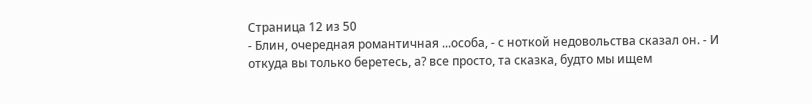Страница 12 из 50
- Блин, очередная романтичная ...особа, - с ноткой недовольства сказал он. - И откуда вы только беретесь, а? все просто, та сказка, будто мы ищем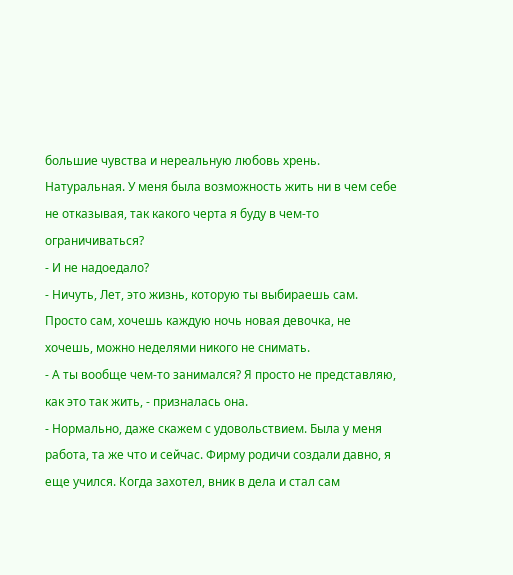большие чувства и нереальную любовь хрень. Натуральная. У меня была возможность жить ни в чем себе не отказывая, так какого черта я буду в чем-то ограничиваться?
- И не надоедало?
- Ничуть, Лет, это жизнь, которую ты выбираешь сам. Просто сам, хочешь каждую ночь новая девочка, не хочешь, можно неделями никого не снимать.
- А ты вообще чем-то занимался? Я просто не представляю, как это так жить, - призналась она.
- Нормально, даже скажем с удовольствием. Была у меня работа, та же что и сейчас. Фирму родичи создали давно, я еще учился. Когда захотел, вник в дела и стал сам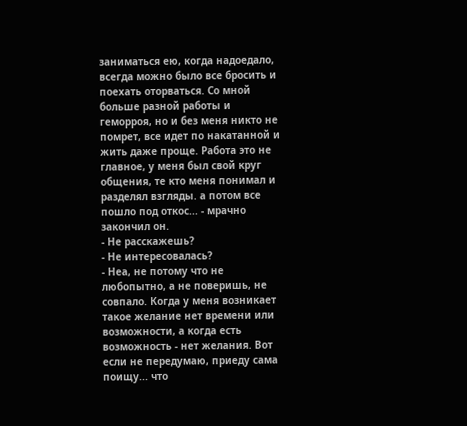заниматься ею, когда надоедало, всегда можно было все бросить и поехать оторваться. Со мной больше разной работы и геморроя, но и без меня никто не помрет, все идет по накатанной и жить даже проще. Работа это не главное, у меня был свой круг общения, те кто меня понимал и разделял взгляды. а потом все пошло под откос... - мрачно закончил он.
- Не расскажешь?
- Не интересовалась?
- Неа, не потому что не любопытно, а не поверишь, не совпало. Когда у меня возникает такое желание нет времени или возможности, а когда есть возможность - нет желания. Вот если не передумаю, приеду сама поищу... что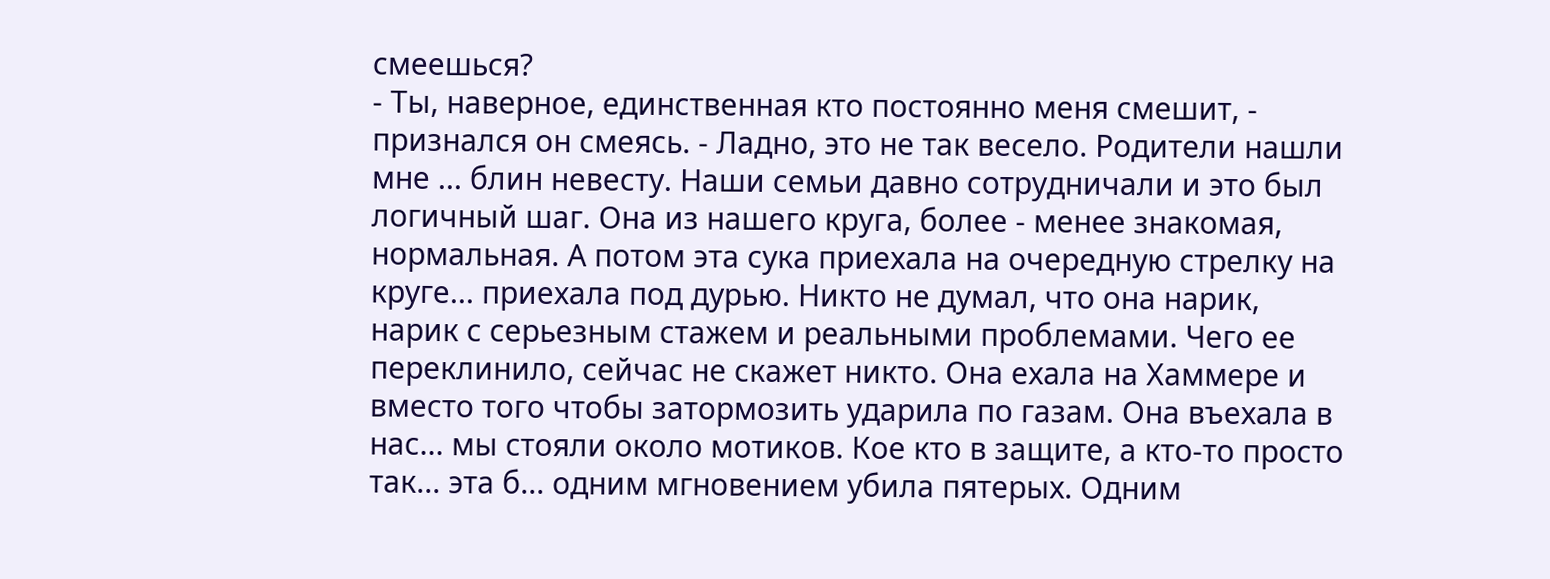смеешься?
- Ты, наверное, единственная кто постоянно меня смешит, - признался он смеясь. - Ладно, это не так весело. Родители нашли мне ... блин невесту. Наши семьи давно сотрудничали и это был логичный шаг. Она из нашего круга, более - менее знакомая, нормальная. А потом эта сука приехала на очередную стрелку на круге... приехала под дурью. Никто не думал, что она нарик, нарик с серьезным стажем и реальными проблемами. Чего ее переклинило, сейчас не скажет никто. Она ехала на Хаммере и вместо того чтобы затормозить ударила по газам. Она въехала в нас... мы стояли около мотиков. Кое кто в защите, а кто-то просто так... эта б... одним мгновением убила пятерых. Одним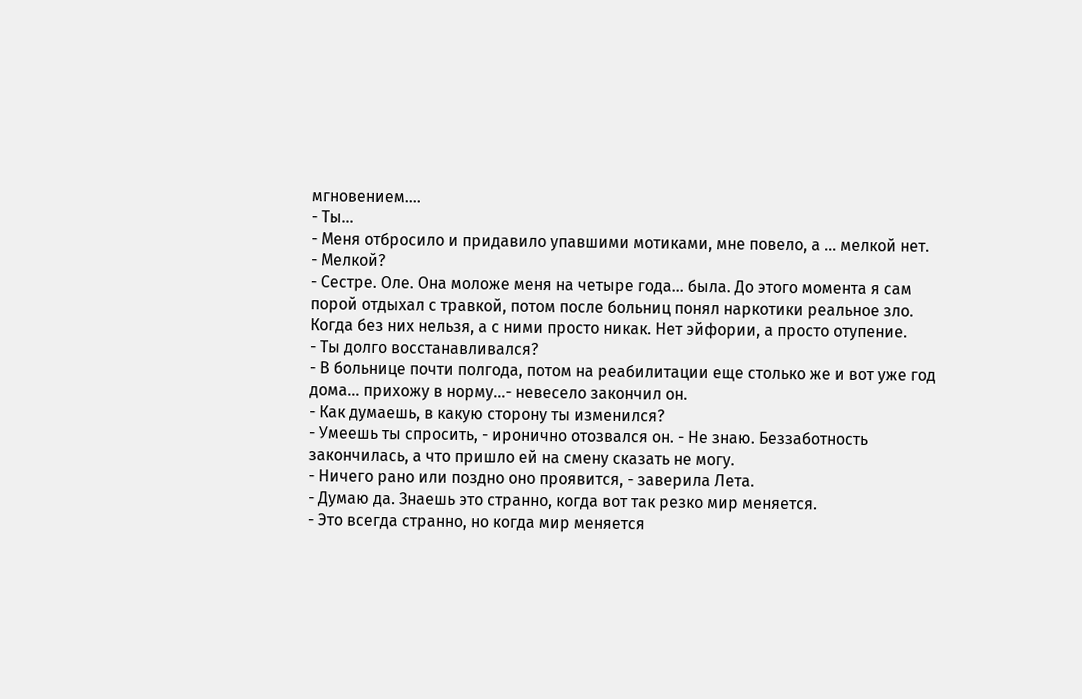мгновением....
- Ты...
- Меня отбросило и придавило упавшими мотиками, мне повело, а ... мелкой нет.
- Мелкой?
- Сестре. Оле. Она моложе меня на четыре года... была. До этого момента я сам порой отдыхал с травкой, потом после больниц понял наркотики реальное зло. Когда без них нельзя, а с ними просто никак. Нет эйфории, а просто отупение.
- Ты долго восстанавливался?
- В больнице почти полгода, потом на реабилитации еще столько же и вот уже год дома... прихожу в норму...- невесело закончил он.
- Как думаешь, в какую сторону ты изменился?
- Умеешь ты спросить, - иронично отозвался он. - Не знаю. Беззаботность закончилась, а что пришло ей на смену сказать не могу.
- Ничего рано или поздно оно проявится, - заверила Лета.
- Думаю да. Знаешь это странно, когда вот так резко мир меняется.
- Это всегда странно, но когда мир меняется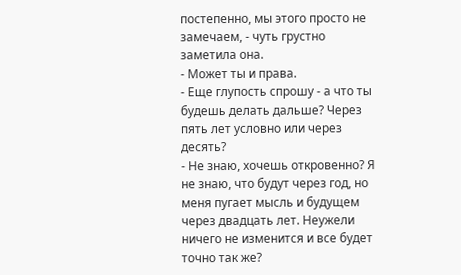постепенно, мы этого просто не замечаем, - чуть грустно заметила она.
- Может ты и права.
- Еще глупость спрошу - а что ты будешь делать дальше? Через пять лет условно или через десять?
- Не знаю, хочешь откровенно? Я не знаю, что будут через год, но меня пугает мысль и будущем через двадцать лет. Неужели ничего не изменится и все будет точно так же?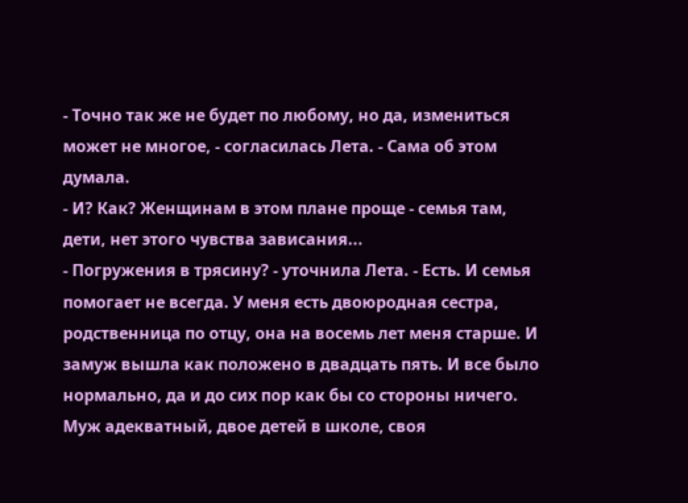- Точно так же не будет по любому, но да, измениться может не многое, - согласилась Лета. - Сама об этом думала.
- И? Как? Женщинам в этом плане проще - семья там, дети, нет этого чувства зависания...
- Погружения в трясину? - уточнила Лета. - Есть. И семья помогает не всегда. У меня есть двоюродная сестра, родственница по отцу, она на восемь лет меня старше. И замуж вышла как положено в двадцать пять. И все было нормально, да и до сих пор как бы со стороны ничего. Муж адекватный, двое детей в школе, своя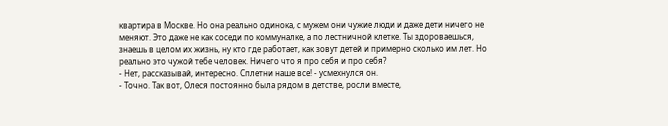квартира в Москве. Но она реально одинока, с мужем они чужие люди и даже дети ничего не меняют. Это даже не как соседи по коммуналке, а по лестничной клетке. Ты здороваешься, знаешь в целом их жизнь, ну кто где работает, как зовут детей и примерно сколько им лет. Но реально это чужой тебе человек. Ничего что я про себя и про себя?
- Нет, рассказывай, интересно. Сплетни наше все! - усмехнулся он.
- Точно. Так вот, Олеся постоянно была рядом в детстве, росли вместе,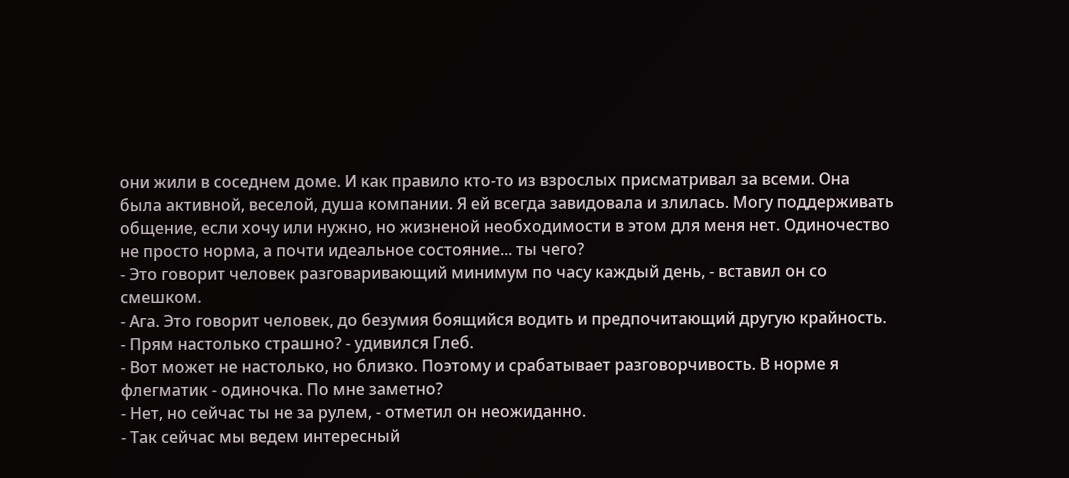они жили в соседнем доме. И как правило кто-то из взрослых присматривал за всеми. Она была активной, веселой, душа компании. Я ей всегда завидовала и злилась. Могу поддерживать общение, если хочу или нужно, но жизненой необходимости в этом для меня нет. Одиночество не просто норма, а почти идеальное состояние... ты чего?
- Это говорит человек разговаривающий минимум по часу каждый день, - вставил он со смешком.
- Ага. Это говорит человек, до безумия боящийся водить и предпочитающий другую крайность.
- Прям настолько страшно? - удивился Глеб.
- Вот может не настолько, но близко. Поэтому и срабатывает разговорчивость. В норме я флегматик - одиночка. По мне заметно?
- Нет, но сейчас ты не за рулем, - отметил он неожиданно.
- Так сейчас мы ведем интересный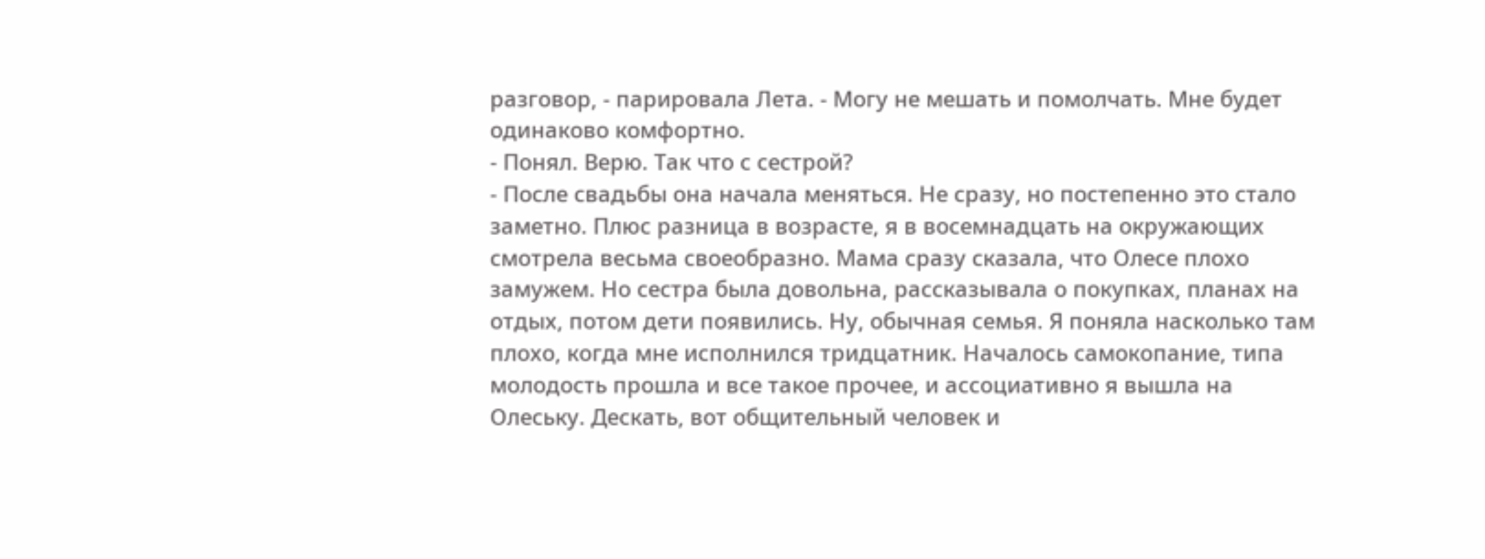разговор, - парировала Лета. - Могу не мешать и помолчать. Мне будет одинаково комфортно.
- Понял. Верю. Так что с сестрой?
- После свадьбы она начала меняться. Не сразу, но постепенно это стало заметно. Плюс разница в возрасте, я в восемнадцать на окружающих смотрела весьма своеобразно. Мама сразу сказала, что Олесе плохо замужем. Но сестра была довольна, рассказывала о покупках, планах на отдых, потом дети появились. Ну, обычная семья. Я поняла насколько там плохо, когда мне исполнился тридцатник. Началось самокопание, типа молодость прошла и все такое прочее, и ассоциативно я вышла на Олеську. Дескать, вот общительный человек и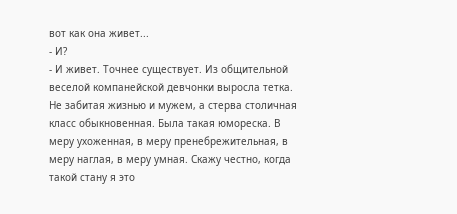вот как она живет...
- И?
- И живет. Точнее существует. Из общительной веселой компанейской девчонки выросла тетка. Не забитая жизнью и мужем, а стерва столичная класс обыкновенная. Была такая юмореска. В меру ухоженная, в меру пренебрежительная, в меру наглая, в меру умная. Скажу честно, когда такой стану я это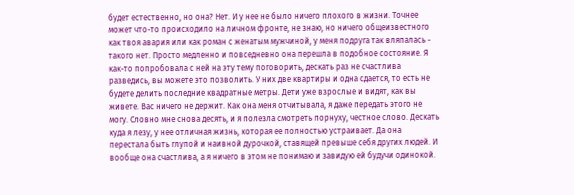будет естественно, но она? Нет. И у нее не было ничего плохого в жизни. Точнее может что-то происходило на личном фронте, не знаю, но ничего общеизвестного как твоя авария или как роман с женатым мужчиной, у меня подруга так вляпалась - такого нет. Просто медленно и повседневно она перешла в подобное состояние. Я как-то попробовала с ней на эту тему поговорить, дескать раз не счастлива разведись, вы можете это позволить. У них две квартиры и одна сдается, то есть не будете делить последние квадратные метры. Дети уже взрослые и видят, как вы живете. Вас ничего не держит. Как она меня отчитывала, я даже передать этого не могу. Словно мне снова десять, и я полезла смотреть порнуху, честное слово. Дескать куда я лезу, у нее отличная жизнь, которая ее полностью устраивает. Да она перестала быть глупой и наивной дурочкой, ставящей превыше себя других людей. И вообще она счастлива, а я ничего в этом не понимаю и завидую ей будучи одинокой.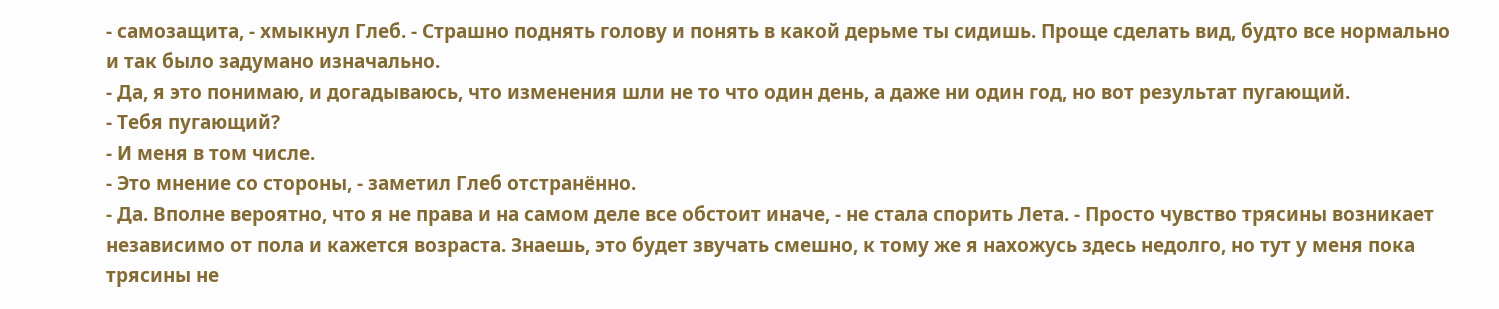- самозащита, - хмыкнул Глеб. - Страшно поднять голову и понять в какой дерьме ты сидишь. Проще сделать вид, будто все нормально и так было задумано изначально.
- Да, я это понимаю, и догадываюсь, что изменения шли не то что один день, а даже ни один год, но вот результат пугающий.
- Тебя пугающий?
- И меня в том числе.
- Это мнение со стороны, - заметил Глеб отстранённо.
- Да. Вполне вероятно, что я не права и на самом деле все обстоит иначе, - не стала спорить Лета. - Просто чувство трясины возникает независимо от пола и кажется возраста. Знаешь, это будет звучать смешно, к тому же я нахожусь здесь недолго, но тут у меня пока трясины не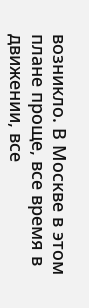возникло. В Москве в этом плане проще, все время в движении, все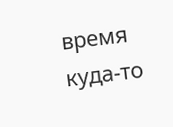время куда-то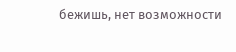бежишь, нет возможности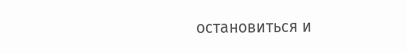остановиться и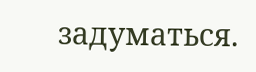задуматься.